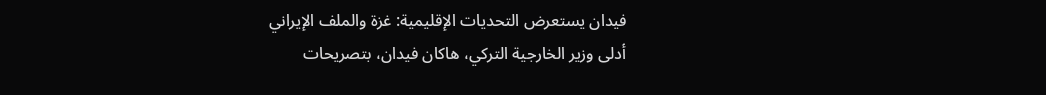فيدان يستعرض التحديات الإقليمية: غزة والملف الإيراني
أدلى وزير الخارجية التركي، هاكان فيدان، بتصريحات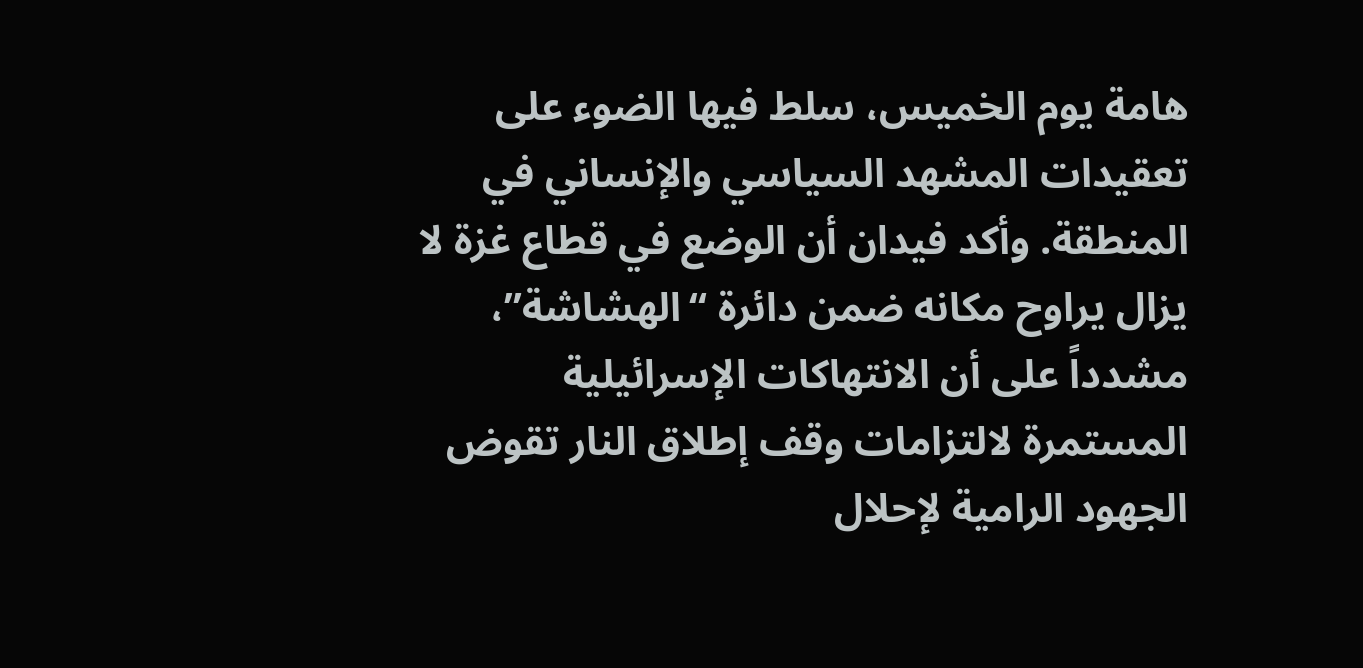هامة يوم الخميس، سلط فيها الضوء على تعقيدات المشهد السياسي والإنساني في المنطقة. وأكد فيدان أن الوضع في قطاع غزة لا يزال يراوح مكانه ضمن دائرة “الهشاشة”، مشدداً على أن الانتهاكات الإسرائيلية المستمرة لالتزامات وقف إطلاق النار تقوض الجهود الرامية لإحلال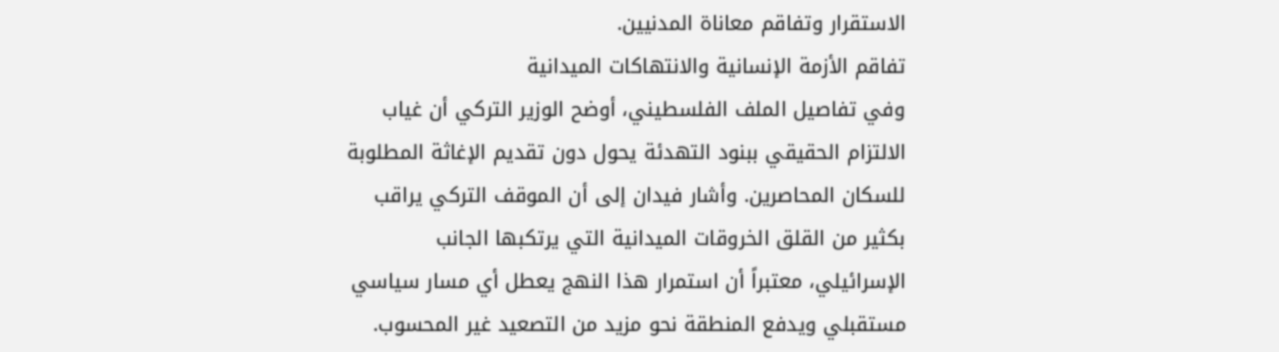الاستقرار وتفاقم معاناة المدنيين.
تفاقم الأزمة الإنسانية والانتهاكات الميدانية
وفي تفاصيل الملف الفلسطيني، أوضح الوزير التركي أن غياب الالتزام الحقيقي ببنود التهدئة يحول دون تقديم الإغاثة المطلوبة للسكان المحاصرين. وأشار فيدان إلى أن الموقف التركي يراقب بكثير من القلق الخروقات الميدانية التي يرتكبها الجانب الإسرائيلي، معتبراً أن استمرار هذا النهج يعطل أي مسار سياسي مستقبلي ويدفع المنطقة نحو مزيد من التصعيد غير المحسوب.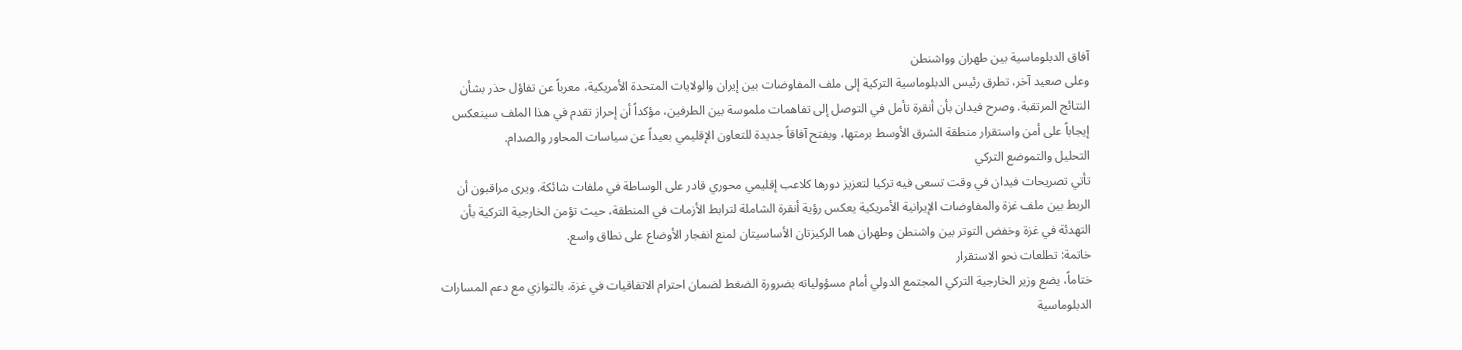آفاق الدبلوماسية بين طهران وواشنطن
وعلى صعيد آخر، تطرق رئيس الدبلوماسية التركية إلى ملف المفاوضات بين إيران والولايات المتحدة الأمريكية، معرباً عن تفاؤل حذر بشأن النتائج المرتقبة. وصرح فيدان بأن أنقرة تأمل في التوصل إلى تفاهمات ملموسة بين الطرفين، مؤكداً أن إحراز تقدم في هذا الملف سينعكس إيجاباً على أمن واستقرار منطقة الشرق الأوسط برمتها، ويفتح آفاقاً جديدة للتعاون الإقليمي بعيداً عن سياسات المحاور والصدام.
التحليل والتموضع التركي
تأتي تصريحات فيدان في وقت تسعى فيه تركيا لتعزيز دورها كلاعب إقليمي محوري قادر على الوساطة في ملفات شائكة. ويرى مراقبون أن الربط بين ملف غزة والمفاوضات الإيرانية الأمريكية يعكس رؤية أنقرة الشاملة لترابط الأزمات في المنطقة، حيث تؤمن الخارجية التركية بأن التهدئة في غزة وخفض التوتر بين واشنطن وطهران هما الركيزتان الأساسيتان لمنع انفجار الأوضاع على نطاق واسع.
خاتمة: تطلعات نحو الاستقرار
ختاماً، يضع وزير الخارجية التركي المجتمع الدولي أمام مسؤولياته بضرورة الضغط لضمان احترام الاتفاقيات في غزة، بالتوازي مع دعم المسارات الدبلوماسية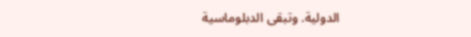الدولية. وتبقى الدبلوماسية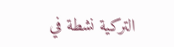التركية نشطة في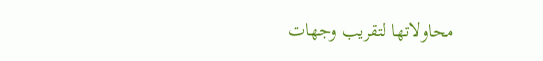محاولاتها لتقريب وجهات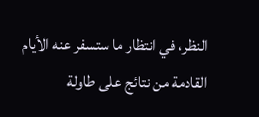النظر، في انتظار ما ستسفر عنه الأيام القادمة من نتائج على طاولة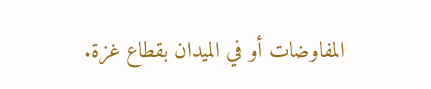المفاوضات أو في الميدان بقطاع غزة.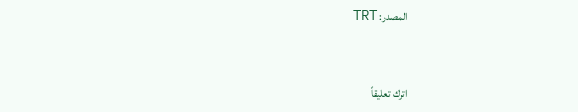المصدر: TRT


اترك تعليقاً